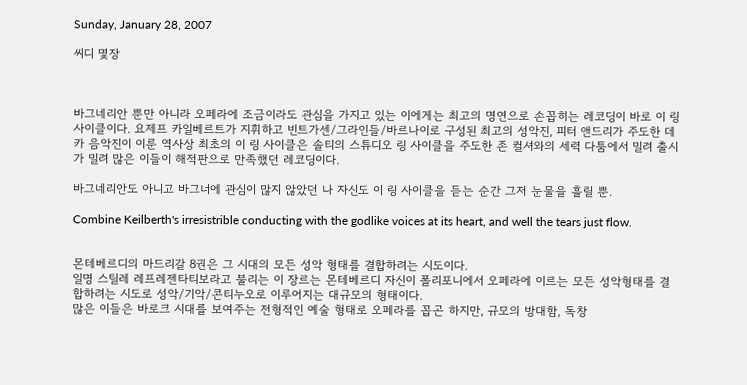Sunday, January 28, 2007

씨디 몇장



바그네리안 뿐만 아니라 오페라에 조금이라도 관심을 가지고 있는 이에게는 최고의 명연으로 손꼽히는 레코딩이 바로 이 링 사이클이다. 요제프 카일베르트가 지휘하고 빈트가센/그라인들/바르나이로 구성된 최고의 성악진, 피터 앤드리가 주도한 데카 음악진이 이룬 역사상 최초의 이 링 사이클은 솔티의 스튜디오 링 사이클을 주도한 존 컬셔와의 세력 다툼에서 밀려 출시가 밀려 많은 이들이 해적판으로 만족했던 레코딩이다.

바그네리안도 아니고 바그너에 관심이 많지 않았던 나 자신도 이 링 사이클을 듣는 순간 그저 눈물을 흘릴 뿐.

Combine Keilberth's irresistrible conducting with the godlike voices at its heart, and well the tears just flow.


몬테베르디의 마드리갈 8권은 그 시대의 모든 성악 형태를 결합하려는 시도이다.
일명 스틸레 레프레젠타티보라고 불리는 이 장르는 몬테베르디 자신이 폴리포니에서 오페라에 이르는 모든 성악형태를 결합하려는 시도로 성악/기악/콘티누오로 이루어지는 대규모의 형태이다.
많은 이들은 바로크 시대를 보여주는 전형적인 예술 형태로 오페라를 꼽곤 하지만, 규모의 방대함, 독창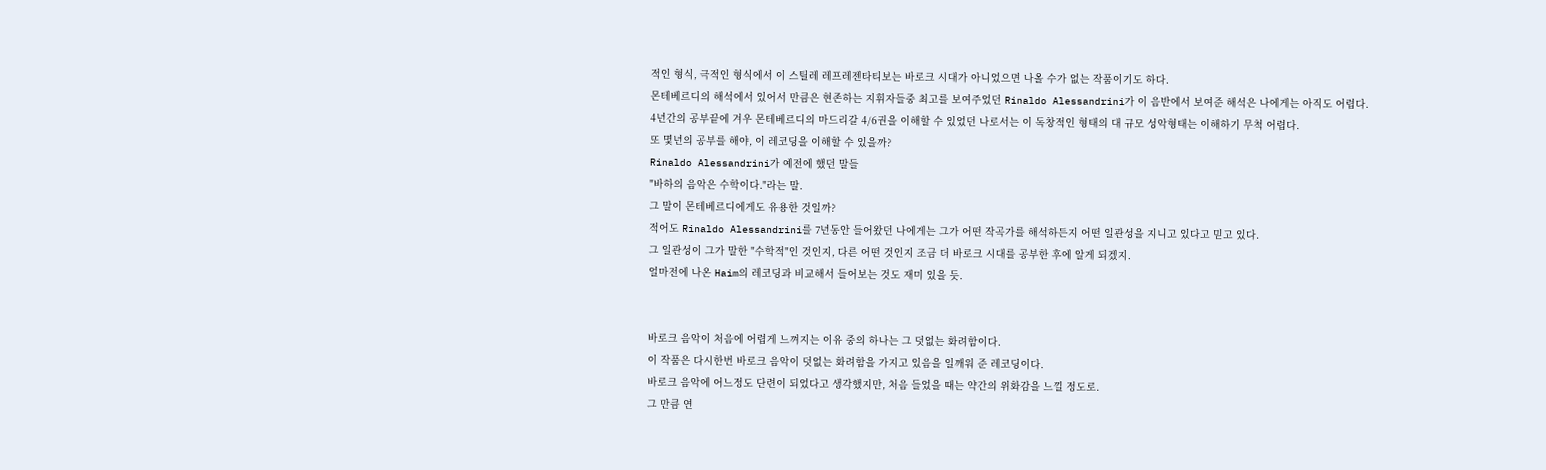적인 형식, 극적인 형식에서 이 스틸레 레프레젠타티보는 바로크 시대가 아니었으면 나올 수가 없는 작품이기도 하다.
몬테베르디의 해석에서 있어서 만큼은 현존하는 지휘자들중 최고를 보여주었던 Rinaldo Alessandrini가 이 음반에서 보여준 해석은 나에게는 아직도 어렵다.
4년간의 공부끝에 겨우 몬테베르디의 마드리갈 4/6권을 이해할 수 있었던 나로서는 이 독창적인 형태의 대 규모 성악형태는 이해하기 무척 어렵다.
또 몇년의 공부를 해야, 이 레코딩을 이해할 수 있을까?
Rinaldo Alessandrini가 예전에 했던 말들
"바하의 음악은 수학이다."라는 말.
그 말이 몬테베르디에게도 유용한 것일까?
적어도 Rinaldo Alessandrini를 7년동안 들어왔던 나에게는 그가 어떤 작곡가를 해석하든지 어떤 일관성을 지니고 있다고 믿고 있다.
그 일관성이 그가 말한 "수학적"인 것인지, 다른 어떤 것인지 조금 더 바로크 시대를 공부한 후에 알게 되겠지.
얼마전에 나온 Haim의 레코딩과 비교해서 들어보는 것도 재미 있을 듯.


바로크 음악이 처음에 어렵게 느껴지는 이유 중의 하나는 그 덧없는 화려함이다.
이 작품은 다시한번 바로크 음악이 덧없는 화려함을 가지고 있음을 일깨워 준 레코딩이다.
바로크 음악에 어느정도 단련이 되었다고 생각했지만, 처음 들었을 때는 약간의 위화감을 느낄 정도로.
그 만큼 연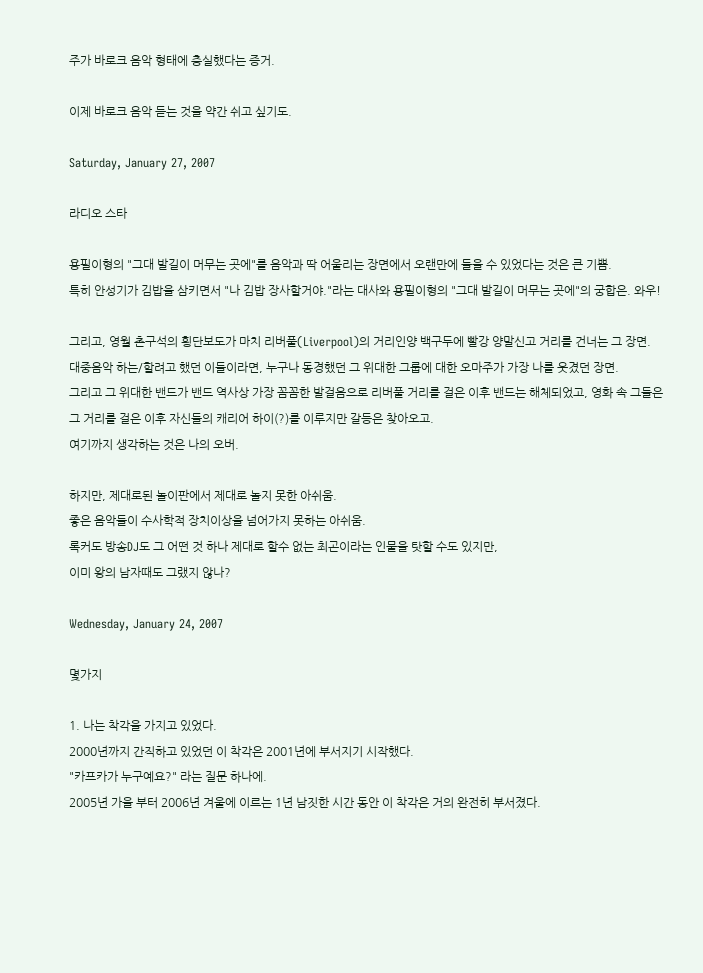주가 바로크 음악 형태에 충실했다는 증거.

이제 바로크 음악 듣는 것을 약간 쉬고 싶기도.

Saturday, January 27, 2007

라디오 스타

용필이형의 "그대 발길이 머무는 곳에"를 음악과 딱 어울리는 장면에서 오랜만에 들을 수 있었다는 것은 큰 기쁨.
특히 안성기가 김밥을 삼키면서 "나 김밥 장사할거야."라는 대사와 용필이형의 "그대 발길이 머무는 곳에"의 궁합은. 와우!

그리고, 영월 촌구석의 횡단보도가 마치 리버풀(Liverpool)의 거리인양 백구두에 빨강 양말신고 거리를 건너는 그 장면.
대중음악 하는/할려고 했던 이들이라면, 누구나 동경했던 그 위대한 그룹에 대한 오마주가 가장 나를 웃겼던 장면.
그리고 그 위대한 밴드가 밴드 역사상 가장 꼼꼼한 발걸음으로 리버풀 거리를 걸은 이후 밴드는 해체되었고, 영화 속 그들은 그 거리를 걸은 이후 자신들의 캐리어 하이(?)를 이루지만 갈등은 찾아오고.
여기까지 생각하는 것은 나의 오버.

하지만, 제대로된 놀이판에서 제대로 놀지 못한 아쉬움.
좋은 음악들이 수사학적 장치이상을 넘어가지 못하는 아쉬움.
록커도 방송DJ도 그 어떤 것 하나 제대로 할수 없는 최곤이라는 인물을 탓할 수도 있지만,
이미 왕의 남자때도 그랬지 않나?

Wednesday, January 24, 2007

몇가지

1. 나는 착각을 가지고 있었다.
2000년까지 간직하고 있었던 이 착각은 2001년에 부서지기 시작했다.
"카프카가 누구예요?" 라는 질문 하나에.
2005년 가을 부터 2006년 겨울에 이르는 1년 남짓한 시간 동안 이 착각은 거의 완전히 부서졌다.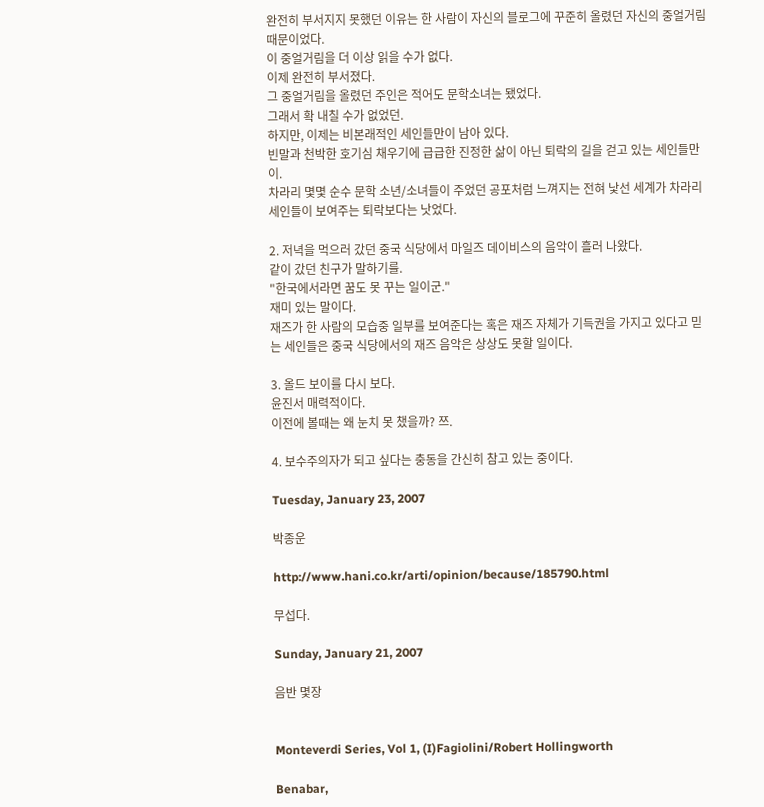완전히 부서지지 못했던 이유는 한 사람이 자신의 블로그에 꾸준히 올렸던 자신의 중얼거림 때문이었다.
이 중얼거림을 더 이상 읽을 수가 없다.
이제 완전히 부서졌다.
그 중얼거림을 올렸던 주인은 적어도 문학소녀는 됐었다.
그래서 확 내칠 수가 없었던.
하지만, 이제는 비본래적인 세인들만이 남아 있다.
빈말과 천박한 호기심 채우기에 급급한 진정한 삶이 아닌 퇴락의 길을 걷고 있는 세인들만이.
차라리 몇몇 순수 문학 소년/소녀들이 주었던 공포처럼 느껴지는 전혀 낯선 세계가 차라리 세인들이 보여주는 퇴락보다는 낫었다.

2. 저녁을 먹으러 갔던 중국 식당에서 마일즈 데이비스의 음악이 흘러 나왔다.
같이 갔던 친구가 말하기를.
"한국에서라면 꿈도 못 꾸는 일이군."
재미 있는 말이다.
재즈가 한 사람의 모습중 일부를 보여준다는 혹은 재즈 자체가 기득권을 가지고 있다고 믿는 세인들은 중국 식당에서의 재즈 음악은 상상도 못할 일이다.

3. 올드 보이를 다시 보다.
윤진서 매력적이다.
이전에 볼때는 왜 눈치 못 챘을까? 쯔.

4. 보수주의자가 되고 싶다는 충동을 간신히 참고 있는 중이다.

Tuesday, January 23, 2007

박종운

http://www.hani.co.kr/arti/opinion/because/185790.html

무섭다.

Sunday, January 21, 2007

음반 몇장


Monteverdi Series, Vol 1, (I)Fagiolini/Robert Hollingworth

Benabar,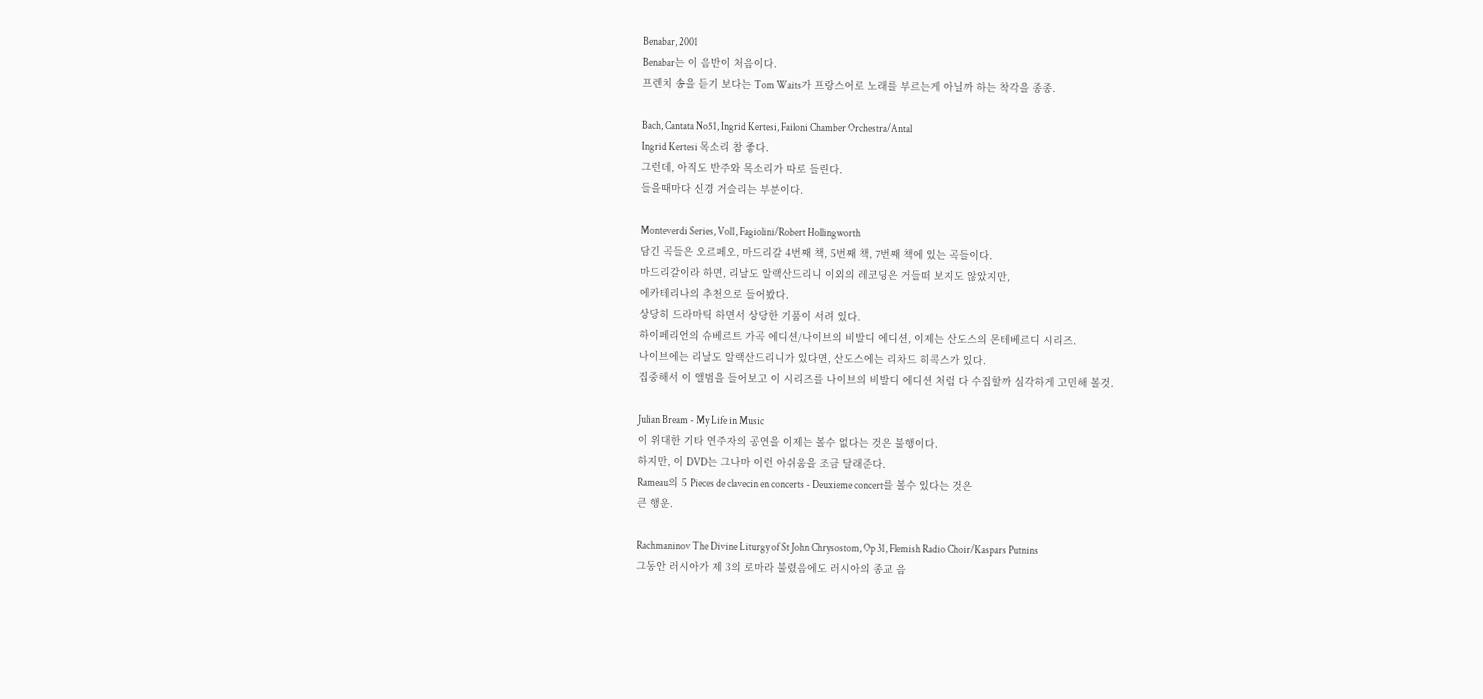Benabar, 2001
Benabar는 이 음반이 처음이다.
프렌치 송을 듣기 보다는 Tom Waits가 프랑스어로 노래를 부르는게 아닐까 하는 착각을 종종.

Bach, Cantata No51, Ingrid Kertesi, Failoni Chamber Orchestra/Antal
Ingrid Kertesi 목소리 참 좋다.
그런데, 아직도 반주와 목소리가 따로 들린다.
들을때마다 신경 거슬리는 부분이다.

Monteverdi Series, Vol1, Fagiolini/Robert Hollingworth
담긴 곡들은 오르페오, 마드리갈 4번째 책, 5번째 책, 7번째 책에 있는 곡들이다.
마드리갈이라 하면, 리날도 알랙산드리니 이외의 레코딩은 거들떠 보지도 않았지만,
에카테리나의 추천으로 들어봤다.
상당히 드라마틱 하면서 상당한 기품이 서려 있다.
하이페리언의 슈베르트 가곡 에디션/나이브의 비발디 에디션, 이제는 산도스의 몬테베르디 시리즈.
나이브에는 리날도 알랙산드리니가 있다면, 산도스에는 리차드 히콕스가 있다.
집중해서 이 앨범을 들어보고 이 시리즈를 나이브의 비발디 에디션 처럼 다 수집할까 심각하게 고민해 볼것.

Julian Bream - My Life in Music
이 위대한 기타 연주자의 공연을 이제는 볼수 없다는 것은 불행이다.
하지만, 이 DVD는 그나마 이런 아쉬움을 조금 달래준다.
Rameau의 5 Pieces de clavecin en concerts - Deuxieme concert를 볼수 있다는 것은
큰 행운.

Rachmaninov The Divine Liturgy of St John Chrysostom, Op 31, Flemish Radio Choir/Kaspars Putnins
그동안 러시아가 제 3의 로마라 불렸음에도 러시아의 종교 음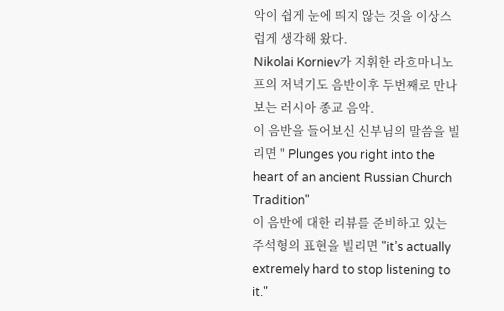악이 쉽게 눈에 띄지 않는 것을 이상스럽게 생각해 왔다.
Nikolai Korniev가 지휘한 라흐마니노프의 저녁기도 음반이후 두번째로 만나보는 러시아 종교 음악.
이 음반을 들어보신 신부님의 말씀을 빌리면 " Plunges you right into the heart of an ancient Russian Church Tradition"
이 음반에 대한 리뷰를 준비하고 있는 주석형의 표현을 빌리면 "it’s actually extremely hard to stop listening to it."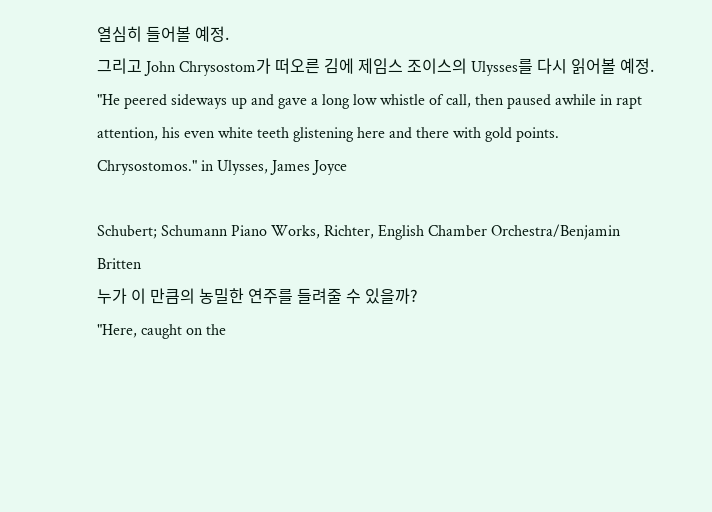열심히 들어볼 예정.
그리고 John Chrysostom가 떠오른 김에 제임스 조이스의 Ulysses를 다시 읽어볼 예정.
"He peered sideways up and gave a long low whistle of call, then paused awhile in rapt attention, his even white teeth glistening here and there with gold points. Chrysostomos." in Ulysses, James Joyce

Schubert; Schumann Piano Works, Richter, English Chamber Orchestra/Benjamin Britten
누가 이 만큼의 농밀한 연주를 들려줄 수 있을까?
"Here, caught on the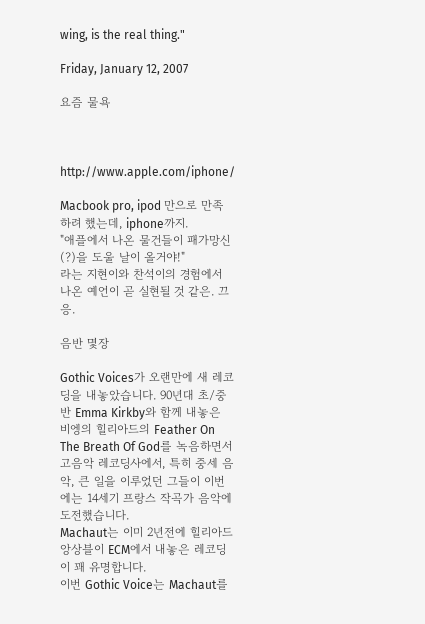wing, is the real thing."

Friday, January 12, 2007

요즘 물욕



http://www.apple.com/iphone/

Macbook pro, ipod 만으로 만족하려 했는데, iphone까지.
"애플에서 나온 물건들이 패가망신(?)을 도울 날이 올거야!"
라는 지현이와 찬석이의 경험에서 나온 예언이 곧 실현될 것 같은. 끄응.

음반 몇장

Gothic Voices가 오랜만에 새 레코딩을 내놓았습니다. 90년대 초/중반 Emma Kirkby와 함께 내놓은 비엥의 힐리아드의 Feather On The Breath Of God를 녹음하면서 고음악 레코딩사에서, 특히 중세 음악, 큰 일을 이루었던 그들이 이번에는 14세기 프랑스 작곡가 음악에 도전했습니다.
Machaut는 이미 2년전에 힐리아드 앙상블이 ECM에서 내놓은 레코딩이 꽤 유명합니다.
이번 Gothic Voice는 Machaut를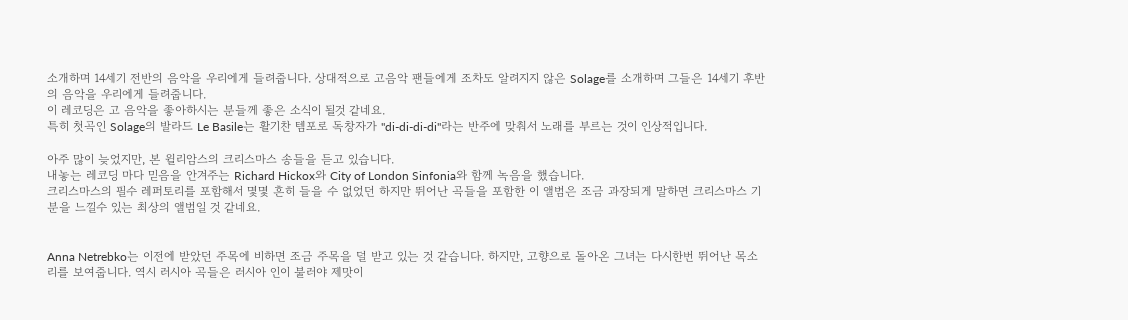소개하며 14세기 전반의 음악을 우리에게 들려줍니다. 상대적으로 고음악 팬들에게 조차도 알려지지 않은 Solage를 소개하며 그들은 14세기 후반의 음악을 우리에게 들려줍니다.
이 레코딩은 고 음악을 좋아하시는 분들께 좋은 소식이 될것 같네요.
특히 첫곡인 Solage의 발라드 Le Basile는 활기찬 템포로 독창자가 "di-di-di-di"라는 반주에 맞춰서 노래를 부르는 것이 인상적입니다.

아주 많이 늦었지만, 본 윌리암스의 크리스마스 송들을 듣고 있습니다.
내놓는 레코딩 마다 믿음을 안겨주는 Richard Hickox와 City of London Sinfonia와 함께 녹음을 했습니다.
크리스마스의 필수 레퍼토리를 포함해서 몇몇 흔히 들을 수 없었던 하지만 뛰어난 곡들을 포함한 이 앨범은 조금 과장되게 말하면 크리스마스 기분을 느낄수 있는 최상의 앨범일 것 같네요.


Anna Netrebko는 이전에 받았던 주목에 비하면 조금 주목을 덜 받고 있는 것 같습니다. 하지만, 고향으로 돌아온 그녀는 다시한번 뛰어난 목소리를 보여줍니다. 역시 러시아 곡들은 러시아 인이 불러야 제맛이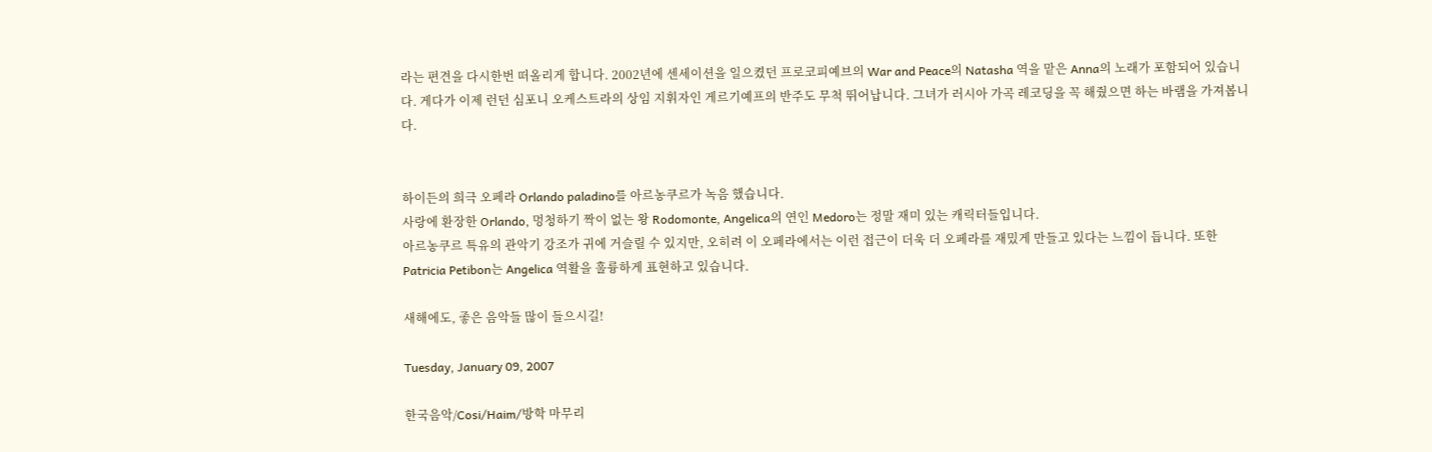라는 편견을 다시한번 떠올리게 합니다. 2002년에 센세이션을 일으켰던 프로코피예브의 War and Peace의 Natasha 역을 맡은 Anna의 노래가 포함되어 있습니다. 게다가 이제 런던 심포니 오케스트라의 상임 지휘자인 게르기예프의 반주도 무척 뛰어납니다. 그녀가 러시아 가곡 레코딩을 꼭 해줬으면 하는 바램을 가져봅니다.


하이든의 희극 오페라 Orlando paladino를 아르농쿠르가 녹음 했습니다.
사랑에 환장한 Orlando, 멍청하기 짝이 없는 왕 Rodomonte, Angelica의 연인 Medoro는 정말 재미 있는 캐릭터들입니다.
아르농쿠르 특유의 관악기 강조가 귀에 거슬릴 수 있지만, 오히려 이 오페라에서는 이런 접근이 더욱 더 오페라를 재밌게 만들고 있다는 느낌이 듭니다. 또한 Patricia Petibon는 Angelica 역활을 훌륭하게 표현하고 있습니다.

새해에도, 좋은 음악들 많이 들으시길!

Tuesday, January 09, 2007

한국음악/Cosi/Haim/방학 마무리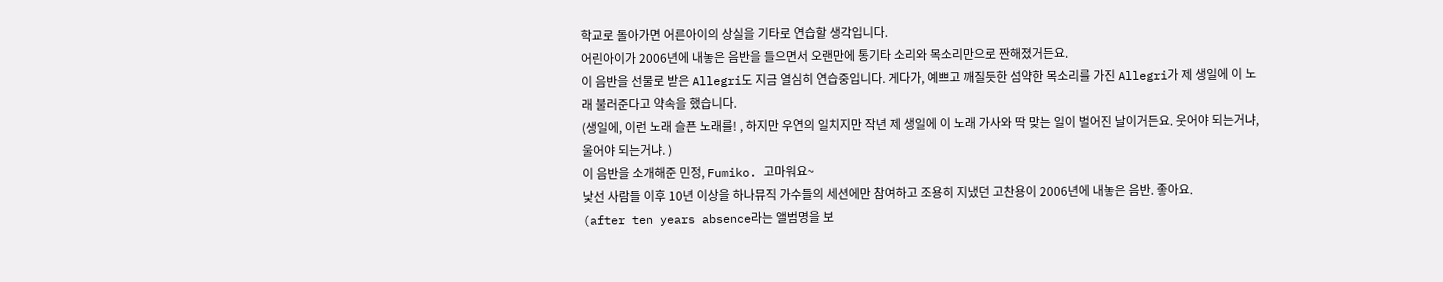학교로 돌아가면 어른아이의 상실을 기타로 연습할 생각입니다.
어린아이가 2006년에 내놓은 음반을 들으면서 오랜만에 통기타 소리와 목소리만으로 짠해졌거든요.
이 음반을 선물로 받은 Allegri도 지금 열심히 연습중입니다. 게다가, 예쁘고 깨질듯한 섬약한 목소리를 가진 Allegri가 제 생일에 이 노래 불러준다고 약속을 했습니다.
(생일에, 이런 노래 슬픈 노래를! , 하지만 우연의 일치지만 작년 제 생일에 이 노래 가사와 딱 맞는 일이 벌어진 날이거든요. 웃어야 되는거냐, 울어야 되는거냐. )
이 음반을 소개해준 민정, Fumiko. 고마워요~
낯선 사람들 이후 10년 이상을 하나뮤직 가수들의 세션에만 참여하고 조용히 지냈던 고찬용이 2006년에 내놓은 음반. 좋아요.
(after ten years absence라는 앨범명을 보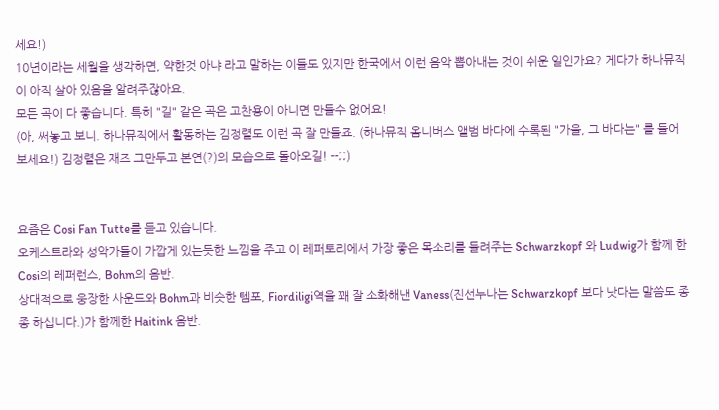세요!)
10년이라는 세월을 생각하면, 약한것 아냐 라고 말하는 이들도 있지만 한국에서 이런 음악 뽑아내는 것이 쉬운 일인가요? 게다가 하나뮤직이 아직 살아 있음을 알려주잖아요.
모든 곡이 다 좋습니다. 특히 "길" 같은 곡은 고찬용이 아니면 만들수 없어요!
(아, 써놓고 보니. 하나뮤직에서 활동하는 김정렬도 이런 곡 잘 만들죠. (하나뮤직 옴니버스 앨범 바다에 수록된 "가을, 그 바다는" 를 들어보세요!) 김정렬은 재즈 그만두고 본연(?)의 모습으로 돌아오길! --;;)


요즘은 Cosi Fan Tutte를 듣고 있습니다.
오케스트라와 성악가들이 가깝게 있는듯한 느낌을 주고 이 레퍼토리에서 가장 좋은 목소리를 들려주는 Schwarzkopf 와 Ludwig가 함께 한 Cosi의 레퍼런스, Bohm의 음반.
상대적으로 웅장한 사운드와 Bohm과 비슷한 템포, Fiordiligi역을 꽤 잘 소화해낸 Vaness(진선누나는 Schwarzkopf 보다 낫다는 말씀도 종종 하십니다.)가 함께한 Haitink 음반.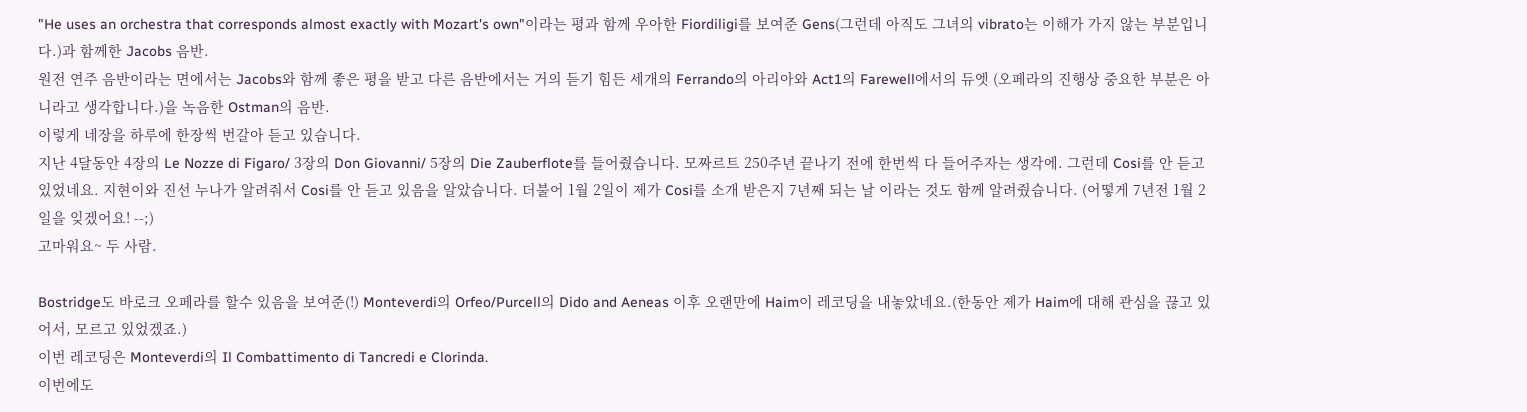"He uses an orchestra that corresponds almost exactly with Mozart's own"이라는 평과 함께 우아한 Fiordiligi를 보여준 Gens(그런데 아직도 그녀의 vibrato는 이해가 가지 않는 부분입니다.)과 함께한 Jacobs 음반.
원전 연주 음반이라는 면에서는 Jacobs와 함께 좋은 평을 받고 다른 음반에서는 거의 듣기 힘든 세개의 Ferrando의 아리아와 Act1의 Farewell에서의 듀엣 (오페라의 진행상 중요한 부분은 아니라고 생각합니다.)을 녹음한 Ostman의 음반.
이렇게 네장을 하루에 한장씩 번갈아 듣고 있습니다.
지난 4달동안 4장의 Le Nozze di Figaro/ 3장의 Don Giovanni/ 5장의 Die Zauberflote를 들어줬습니다. 모짜르트 250주년 끝나기 전에 한번씩 다 들어주자는 생각에. 그런데 Cosi를 안 듣고 있었네요. 지현이와 진선 누나가 알려줘서 Cosi를 안 듣고 있음을 알았습니다. 더불어 1월 2일이 제가 Cosi를 소개 받은지 7년째 되는 날 이라는 것도 함께 알려줬습니다. (어떻게 7년전 1월 2일을 잊겠어요! --;)
고마워요~ 두 사람.

Bostridge도 바로크 오페라를 할수 있음을 보여준(!) Monteverdi의 Orfeo/Purcell의 Dido and Aeneas 이후 오랜만에 Haim이 레코딩을 내놓았네요.(한동안 제가 Haim에 대해 관심을 끊고 있어서, 모르고 있었겠죠.)
이번 레코딩은 Monteverdi의 Il Combattimento di Tancredi e Clorinda.
이번에도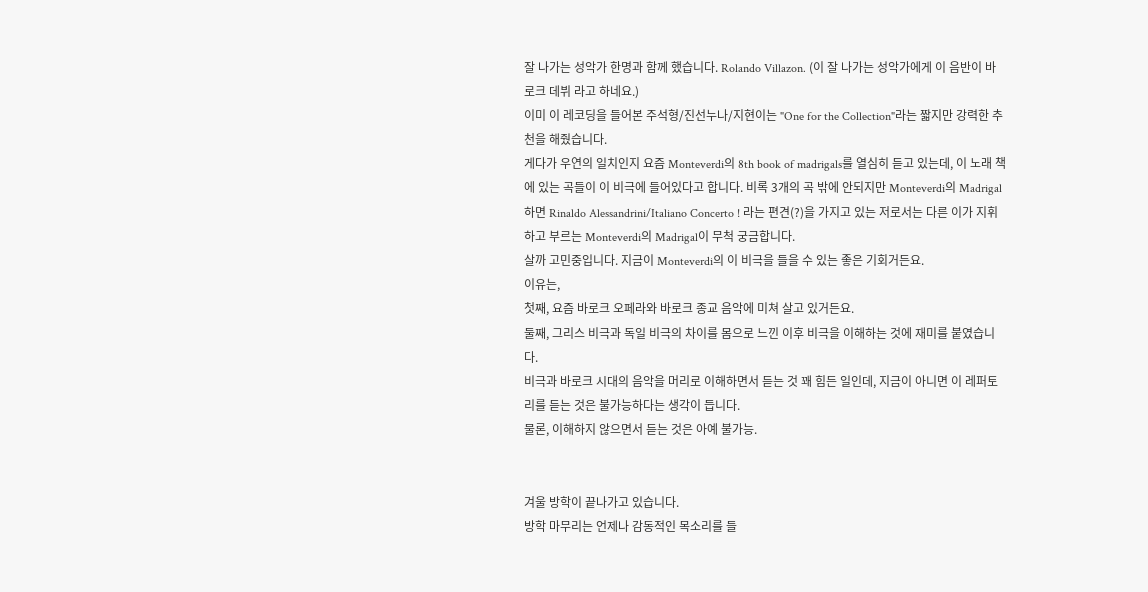잘 나가는 성악가 한명과 함께 했습니다. Rolando Villazon. (이 잘 나가는 성악가에게 이 음반이 바로크 데뷔 라고 하네요.)
이미 이 레코딩을 들어본 주석형/진선누나/지현이는 "One for the Collection"라는 짧지만 강력한 추천을 해줬습니다.
게다가 우연의 일치인지 요즘 Monteverdi의 8th book of madrigals를 열심히 듣고 있는데, 이 노래 책에 있는 곡들이 이 비극에 들어있다고 합니다. 비록 3개의 곡 밖에 안되지만 Monteverdi의 Madrigal하면 Rinaldo Alessandrini/Italiano Concerto ! 라는 편견(?)을 가지고 있는 저로서는 다른 이가 지휘하고 부르는 Monteverdi의 Madrigal이 무척 궁금합니다.
살까 고민중입니다. 지금이 Monteverdi의 이 비극을 들을 수 있는 좋은 기회거든요.
이유는,
첫째, 요즘 바로크 오페라와 바로크 종교 음악에 미쳐 살고 있거든요.
둘째, 그리스 비극과 독일 비극의 차이를 몸으로 느낀 이후 비극을 이해하는 것에 재미를 붙였습니다.
비극과 바로크 시대의 음악을 머리로 이해하면서 듣는 것 꽤 힘든 일인데, 지금이 아니면 이 레퍼토리를 듣는 것은 불가능하다는 생각이 듭니다.
물론, 이해하지 않으면서 듣는 것은 아예 불가능.


겨울 방학이 끝나가고 있습니다.
방학 마무리는 언제나 감동적인 목소리를 들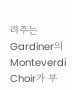려주는 Gardiner의 Monteverdi Choir가 부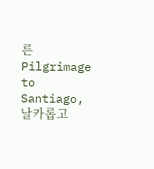른 Pilgrimage to Santiago, 날카롭고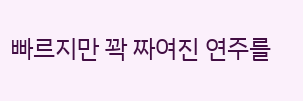빠르지만 꽉 짜여진 연주를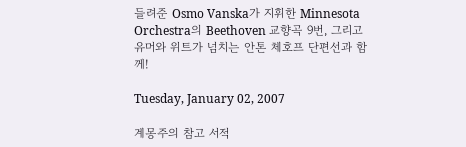들려준 Osmo Vanska가 지휘한 Minnesota Orchestra의 Beethoven 교향곡 9번, 그리고 유머와 위트가 넘치는 안톤 체호프 단편선과 함께!

Tuesday, January 02, 2007

계몽주의 참고 서적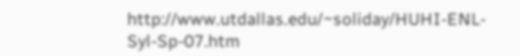http://www.utdallas.edu/~soliday/HUHI-ENL-Syl-Sp-07.htm